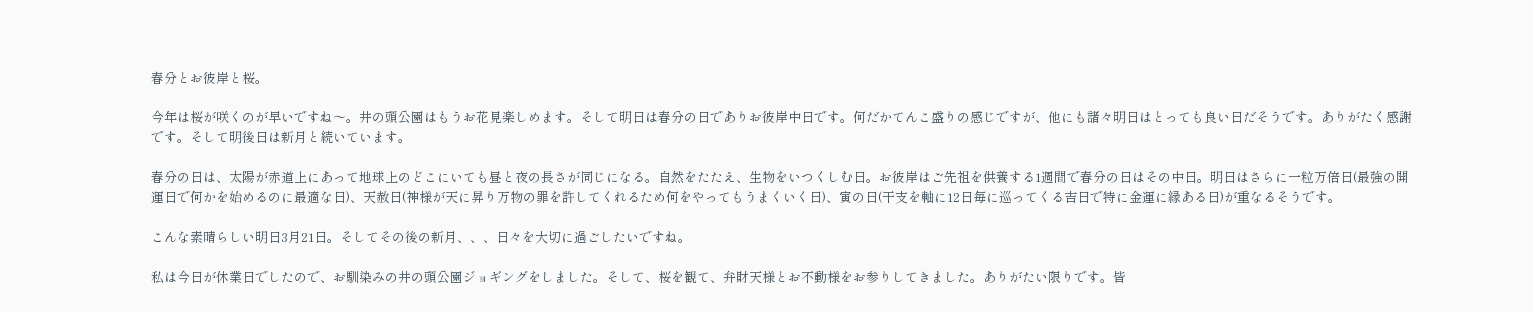春分とお彼岸と桜。

今年は桜が咲くのが早いですね〜。井の頭公園はもうお花見楽しめます。そして明日は春分の日でありお彼岸中日です。何だかてんこ盛りの感じですが、他にも諸々明日はとっても良い日だそうです。ありがたく感謝です。そして明後日は新月と続いています。

春分の日は、太陽が赤道上にあって地球上のどこにいても昼と夜の長さが同じになる。自然をたたえ、生物をいつくしむ日。お彼岸はご先祖を供養する1週間で春分の日はその中日。明日はさらに一粒万倍日(最強の開運日で何かを始めるのに最適な日)、天赦日(神様が天に昇り万物の罪を許してくれるため何をやってもうまくいく日)、寅の日(干支を軸に12日毎に巡ってくる吉日で特に金運に縁ある日)が重なるそうです。

こんな素晴らしい明日3月21日。そしてその後の新月、、、日々を大切に過ごしたいですね。

私は今日が休業日でしたので、お馴染みの井の頭公園ジョギングをしました。そして、桜を観て、弁財天様とお不動様をお参りしてきました。ありがたい限りです。皆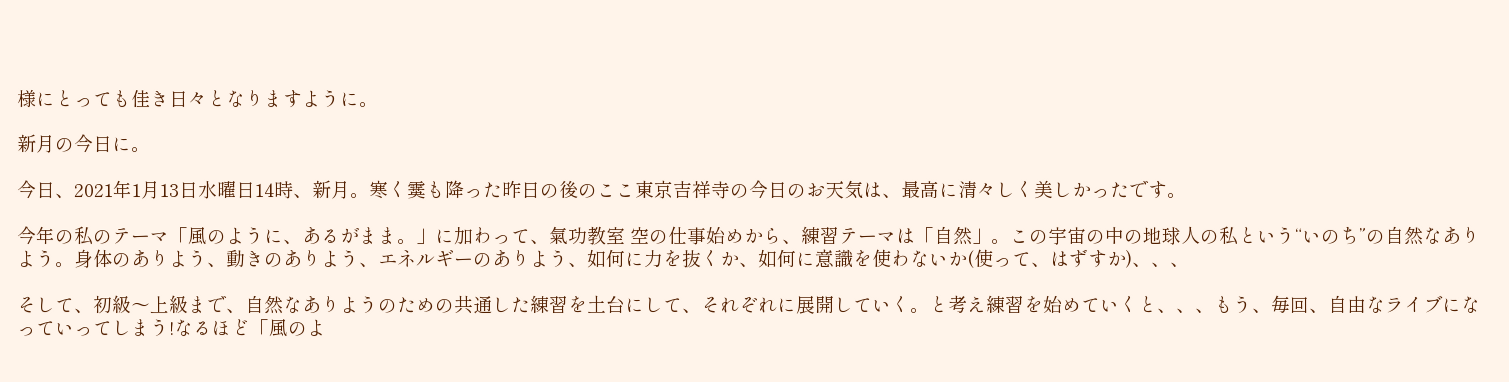様にとっても佳き日々となりますように。

新月の今日に。

今日、2021年1月13日水曜日14時、新月。寒く霙も降った昨日の後のここ東京吉祥寺の今日のお天気は、最高に清々しく美しかったです。

今年の私のテーマ「風のように、あるがまま。」に加わって、氣功教室 空の仕事始めから、練習テーマは「自然」。この宇宙の中の地球人の私という“いのち”の自然なありよう。身体のありよう、動きのありよう、エネルギーのありよう、如何に力を抜くか、如何に意識を使わないか(使って、はずすか)、、、

そして、初級〜上級まで、自然なありようのための共通した練習を土台にして、それぞれに展開していく。と考え練習を始めていくと、、、もう、毎回、自由なライブになっていってしまう!なるほど「風のよ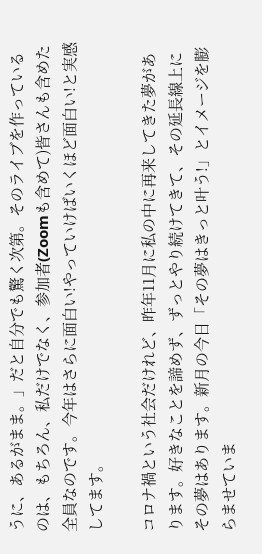うに、あるがまま。」だと自分でも驚く次第。そのライブを作っているのは、もちろん、私だけでなく、参加者(Zoomも含めて)皆さんも含めた全員なのです。今年はさらに面白い!やっていけばいくほど面白い!と実感してます。

コロナ禍という社会だけれど、昨年11月に私の中に再来してきた夢があります。好きなことを諦めず、ずっとやり続けてきて、その延長線上にその夢はあります。新月の今日「その夢はきっと叶う!」とイメージを膨らませていま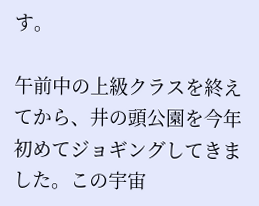す。

午前中の上級クラスを終えてから、井の頭公園を今年初めてジョギングしてきました。この宇宙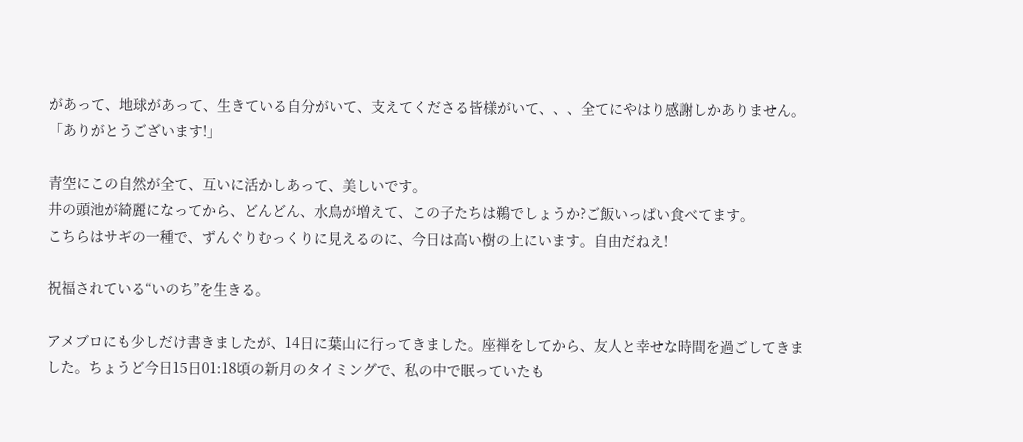があって、地球があって、生きている自分がいて、支えてくださる皆様がいて、、、全てにやはり感謝しかありません。「ありがとうございます!」

青空にこの自然が全て、互いに活かしあって、美しいです。
井の頭池が綺麗になってから、どんどん、水鳥が増えて、この子たちは鵜でしょうか?ご飯いっぱい食べてます。
こちらはサギの一種で、ずんぐりむっくりに見えるのに、今日は高い樹の上にいます。自由だねえ!

祝福されている“いのち”を生きる。

アメブロにも少しだけ書きましたが、14日に葉山に行ってきました。座禅をしてから、友人と幸せな時間を過ごしてきました。ちょうど今日15日01:18頃の新月のタイミングで、私の中で眠っていたも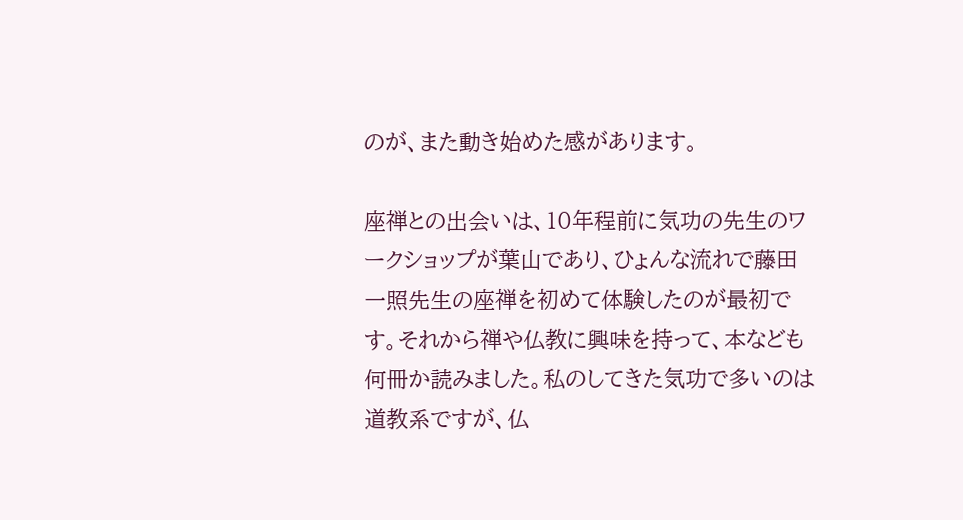のが、また動き始めた感があります。

座禅との出会いは、10年程前に気功の先生のワークショップが葉山であり、ひょんな流れで藤田一照先生の座禅を初めて体験したのが最初です。それから禅や仏教に興味を持って、本なども何冊か読みました。私のしてきた気功で多いのは道教系ですが、仏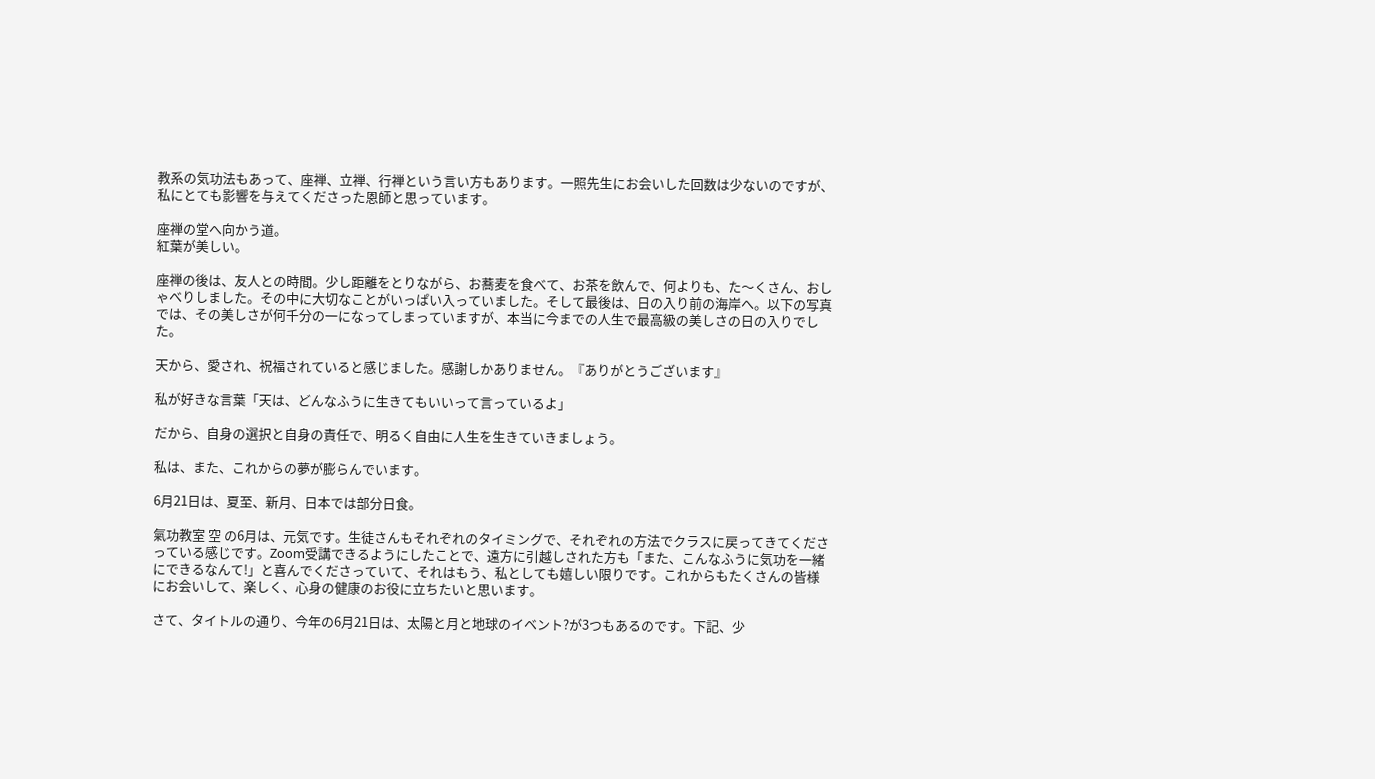教系の気功法もあって、座禅、立禅、行禅という言い方もあります。一照先生にお会いした回数は少ないのですが、私にとても影響を与えてくださった恩師と思っています。

座禅の堂へ向かう道。
紅葉が美しい。

座禅の後は、友人との時間。少し距離をとりながら、お蕎麦を食べて、お茶を飲んで、何よりも、た〜くさん、おしゃべりしました。その中に大切なことがいっぱい入っていました。そして最後は、日の入り前の海岸へ。以下の写真では、その美しさが何千分の一になってしまっていますが、本当に今までの人生で最高級の美しさの日の入りでした。

天から、愛され、祝福されていると感じました。感謝しかありません。『ありがとうございます』

私が好きな言葉「天は、どんなふうに生きてもいいって言っているよ」

だから、自身の選択と自身の責任で、明るく自由に人生を生きていきましょう。

私は、また、これからの夢が膨らんでいます。

6月21日は、夏至、新月、日本では部分日食。

氣功教室 空 の6月は、元気です。生徒さんもそれぞれのタイミングで、それぞれの方法でクラスに戻ってきてくださっている感じです。Zoom受講できるようにしたことで、遠方に引越しされた方も「また、こんなふうに気功を一緒にできるなんて!」と喜んでくださっていて、それはもう、私としても嬉しい限りです。これからもたくさんの皆様にお会いして、楽しく、心身の健康のお役に立ちたいと思います。

さて、タイトルの通り、今年の6月21日は、太陽と月と地球のイベント?が3つもあるのです。下記、少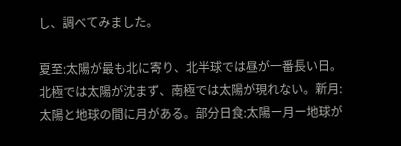し、調べてみました。

夏至:太陽が最も北に寄り、北半球では昼が一番長い日。北極では太陽が沈まず、南極では太陽が現れない。新月:太陽と地球の間に月がある。部分日食:太陽ー月ー地球が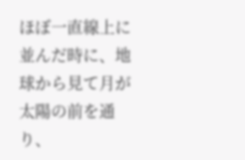ほぼ一直線上に並んだ時に、地球から見て月が太陽の前を通り、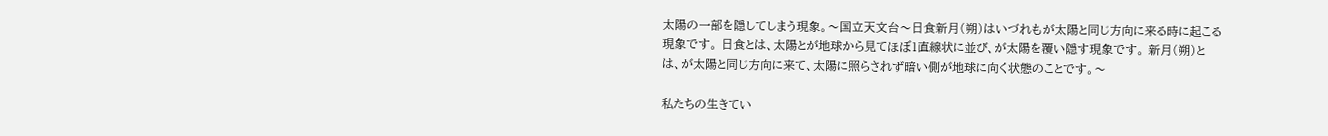太陽の一部を隠してしまう現象。〜国立天文台〜日食新月(朔)はいづれもが太陽と同じ方向に来る時に起こる現象です。 日食とは、太陽とが地球から見てほぼ1直線状に並び、が太陽を覆い隠す現象です。 新月(朔)とは、が太陽と同じ方向に来て、太陽に照らされず暗い側が地球に向く状態のことです。〜

私たちの生きてい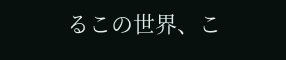るこの世界、こ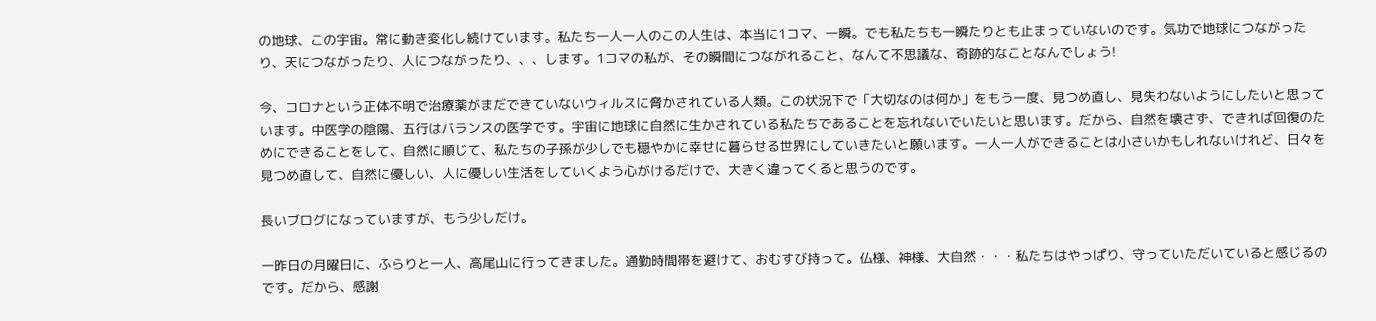の地球、この宇宙。常に動き変化し続けています。私たち一人一人のこの人生は、本当に1コマ、一瞬。でも私たちも一瞬たりとも止まっていないのです。気功で地球につながったり、天につながったり、人につながったり、、、します。1コマの私が、その瞬間につながれること、なんて不思議な、奇跡的なことなんでしょう!

今、コロナという正体不明で治療薬がまだできていないウィルスに脅かされている人類。この状況下で「大切なのは何か」をもう一度、見つめ直し、見失わないようにしたいと思っています。中医学の陰陽、五行はバランスの医学です。宇宙に地球に自然に生かされている私たちであることを忘れないでいたいと思います。だから、自然を壊さず、できれば回復のためにできることをして、自然に順じて、私たちの子孫が少しでも穏やかに幸せに暮らせる世界にしていきたいと願います。一人一人ができることは小さいかもしれないけれど、日々を見つめ直して、自然に優しい、人に優しい生活をしていくよう心がけるだけで、大きく違ってくると思うのです。

長いブログになっていますが、もう少しだけ。

一昨日の月曜日に、ふらりと一人、高尾山に行ってきました。通勤時間帯を避けて、おむすび持って。仏様、神様、大自然・・・私たちはやっぱり、守っていただいていると感じるのです。だから、感謝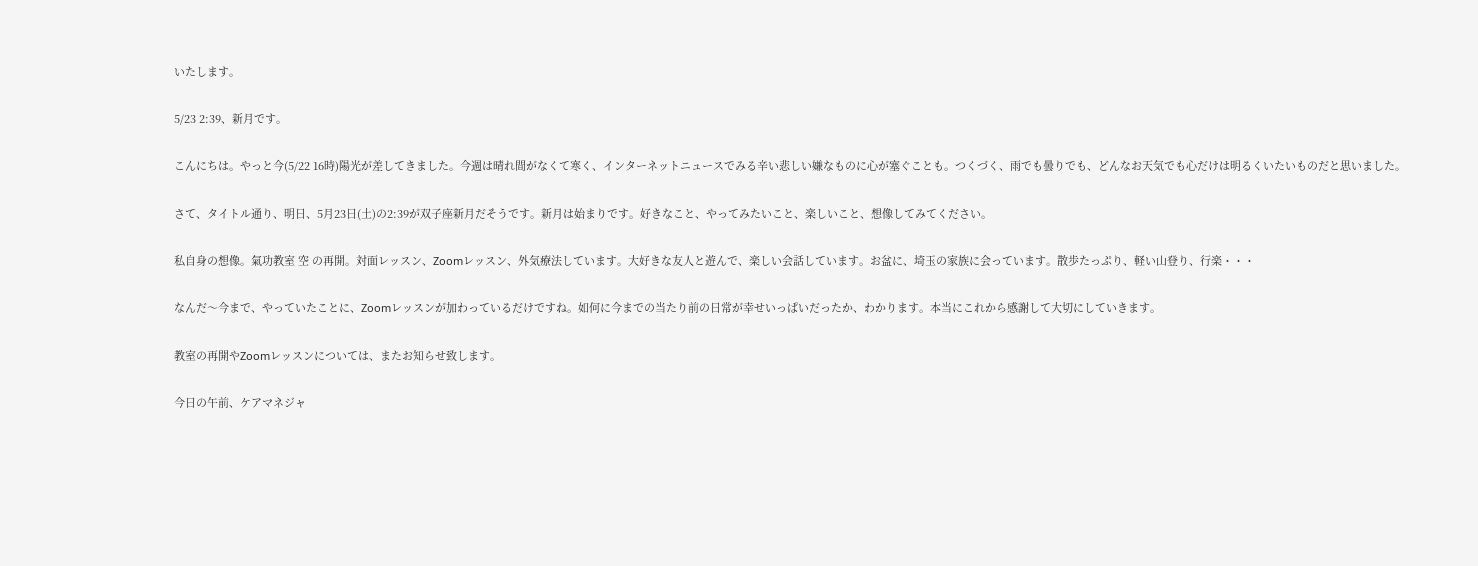いたします。

5/23 2:39、新月です。

こんにちは。やっと今(5/22 16時)陽光が差してきました。今週は晴れ間がなくて寒く、インターネットニュースでみる辛い悲しい嫌なものに心が塞ぐことも。つくづく、雨でも曇りでも、どんなお天気でも心だけは明るくいたいものだと思いました。

さて、タイトル通り、明日、5月23日(土)の2:39が双子座新月だそうです。新月は始まりです。好きなこと、やってみたいこと、楽しいこと、想像してみてください。

私自身の想像。氣功教室 空 の再開。対面レッスン、Zoomレッスン、外気療法しています。大好きな友人と遊んで、楽しい会話しています。お盆に、埼玉の家族に会っています。散歩たっぷり、軽い山登り、行楽・・・

なんだ〜今まで、やっていたことに、Zoomレッスンが加わっているだけですね。如何に今までの当たり前の日常が幸せいっぱいだったか、わかります。本当にこれから感謝して大切にしていきます。

教室の再開やZoomレッスンについては、またお知らせ致します。

今日の午前、ケアマネジャ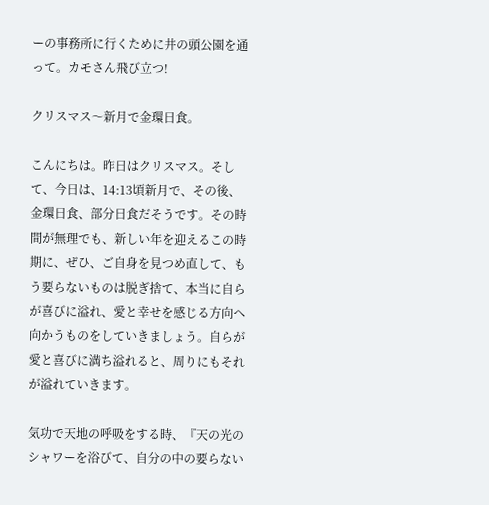ーの事務所に行くために井の頭公園を通って。カモさん飛び立つ!

クリスマス〜新月で金環日食。

こんにちは。昨日はクリスマス。そして、今日は、14:13頃新月で、その後、金環日食、部分日食だそうです。その時間が無理でも、新しい年を迎えるこの時期に、ぜひ、ご自身を見つめ直して、もう要らないものは脱ぎ捨て、本当に自らが喜びに溢れ、愛と幸せを感じる方向へ向かうものをしていきましょう。自らが愛と喜びに満ち溢れると、周りにもそれが溢れていきます。

気功で天地の呼吸をする時、『天の光のシャワーを浴びて、自分の中の要らない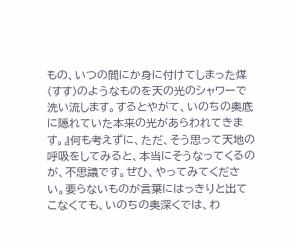もの、いつの間にか身に付けてしまった煤(すす)のようなものを天の光のシャワーで洗い流します。するとやがて、いのちの奥底に隠れていた本来の光があらわれてきます。』何も考えずに、ただ、そう思って天地の呼吸をしてみると、本当にそうなってくるのが、不思議です。ぜひ、やってみてください。要らないものが言葉にはっきりと出てこなくても、いのちの奥深くでは、わ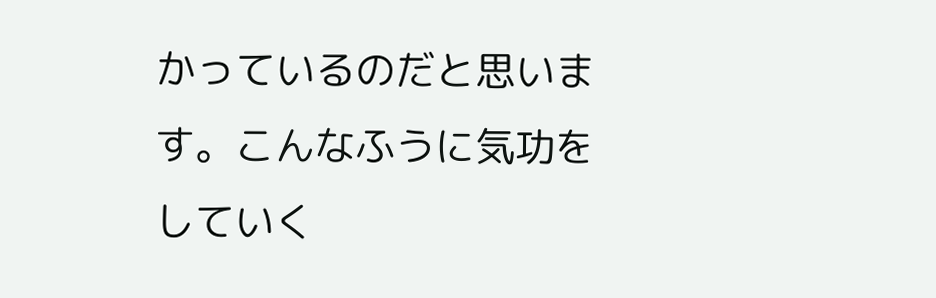かっているのだと思います。こんなふうに気功をしていく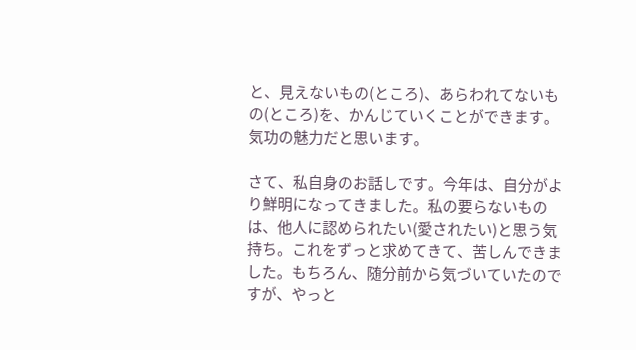と、見えないもの(ところ)、あらわれてないもの(ところ)を、かんじていくことができます。気功の魅力だと思います。

さて、私自身のお話しです。今年は、自分がより鮮明になってきました。私の要らないものは、他人に認められたい(愛されたい)と思う気持ち。これをずっと求めてきて、苦しんできました。もちろん、随分前から気づいていたのですが、やっと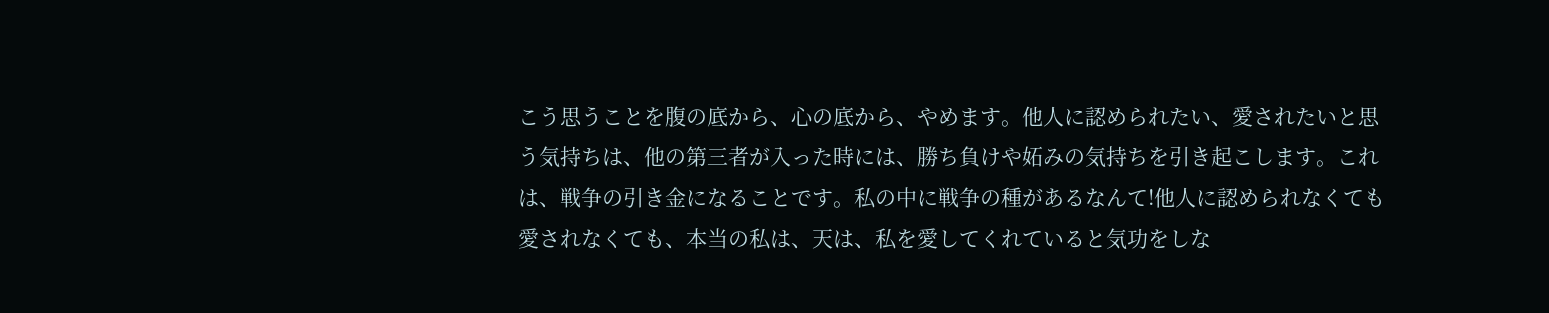こう思うことを腹の底から、心の底から、やめます。他人に認められたい、愛されたいと思う気持ちは、他の第三者が入った時には、勝ち負けや妬みの気持ちを引き起こします。これは、戦争の引き金になることです。私の中に戦争の種があるなんて!他人に認められなくても愛されなくても、本当の私は、天は、私を愛してくれていると気功をしな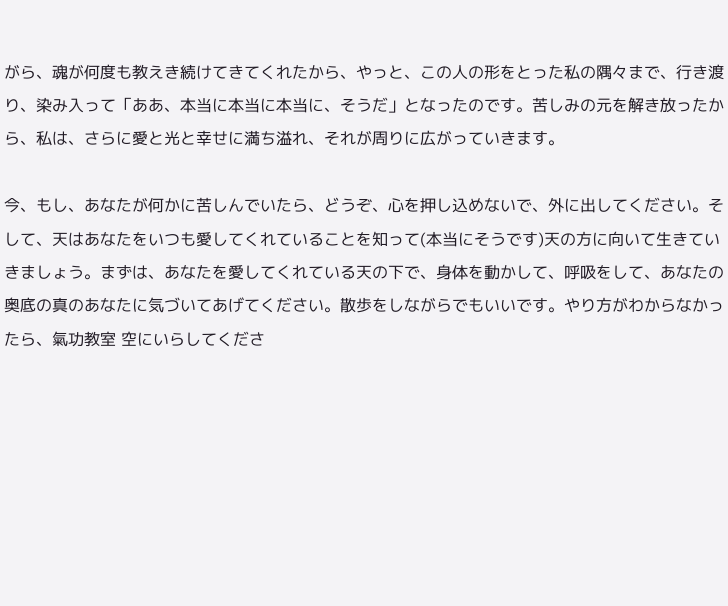がら、魂が何度も教えき続けてきてくれたから、やっと、この人の形をとった私の隅々まで、行き渡り、染み入って「ああ、本当に本当に本当に、そうだ」となったのです。苦しみの元を解き放ったから、私は、さらに愛と光と幸せに満ち溢れ、それが周りに広がっていきます。

今、もし、あなたが何かに苦しんでいたら、どうぞ、心を押し込めないで、外に出してください。そして、天はあなたをいつも愛してくれていることを知って(本当にそうです)天の方に向いて生きていきましょう。まずは、あなたを愛してくれている天の下で、身体を動かして、呼吸をして、あなたの奥底の真のあなたに気づいてあげてください。散歩をしながらでもいいです。やり方がわからなかったら、氣功教室 空にいらしてくださ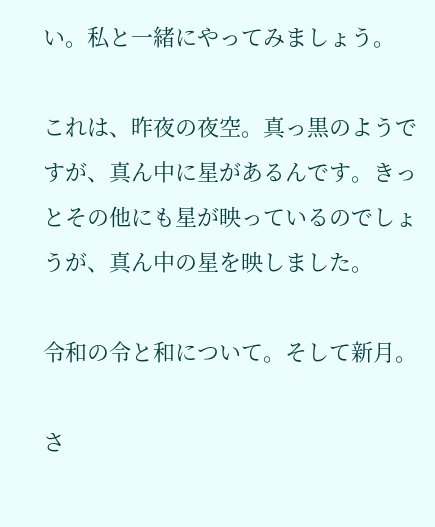い。私と一緒にやってみましょう。

これは、昨夜の夜空。真っ黒のようですが、真ん中に星があるんです。きっとその他にも星が映っているのでしょうが、真ん中の星を映しました。

令和の令と和について。そして新月。

さ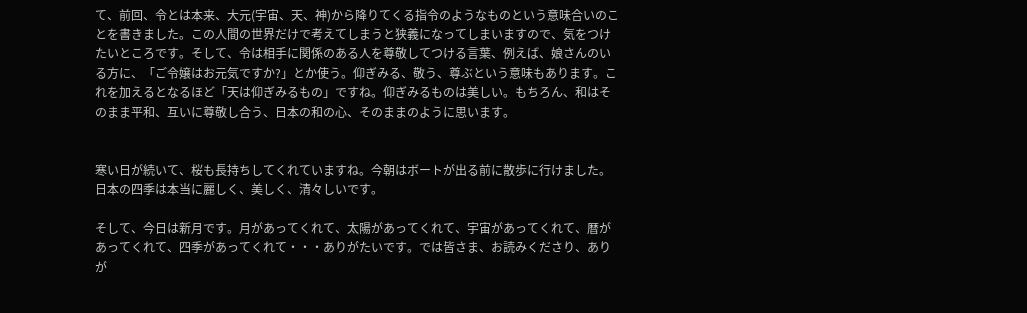て、前回、令とは本来、大元(宇宙、天、神)から降りてくる指令のようなものという意味合いのことを書きました。この人間の世界だけで考えてしまうと狭義になってしまいますので、気をつけたいところです。そして、令は相手に関係のある人を尊敬してつける言葉、例えば、娘さんのいる方に、「ご令嬢はお元気ですか?」とか使う。仰ぎみる、敬う、尊ぶという意味もあります。これを加えるとなるほど「天は仰ぎみるもの」ですね。仰ぎみるものは美しい。もちろん、和はそのまま平和、互いに尊敬し合う、日本の和の心、そのままのように思います。


寒い日が続いて、桜も長持ちしてくれていますね。今朝はボートが出る前に散歩に行けました。日本の四季は本当に麗しく、美しく、清々しいです。

そして、今日は新月です。月があってくれて、太陽があってくれて、宇宙があってくれて、暦があってくれて、四季があってくれて・・・ありがたいです。では皆さま、お読みくださり、ありが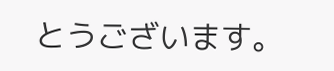とうございます。